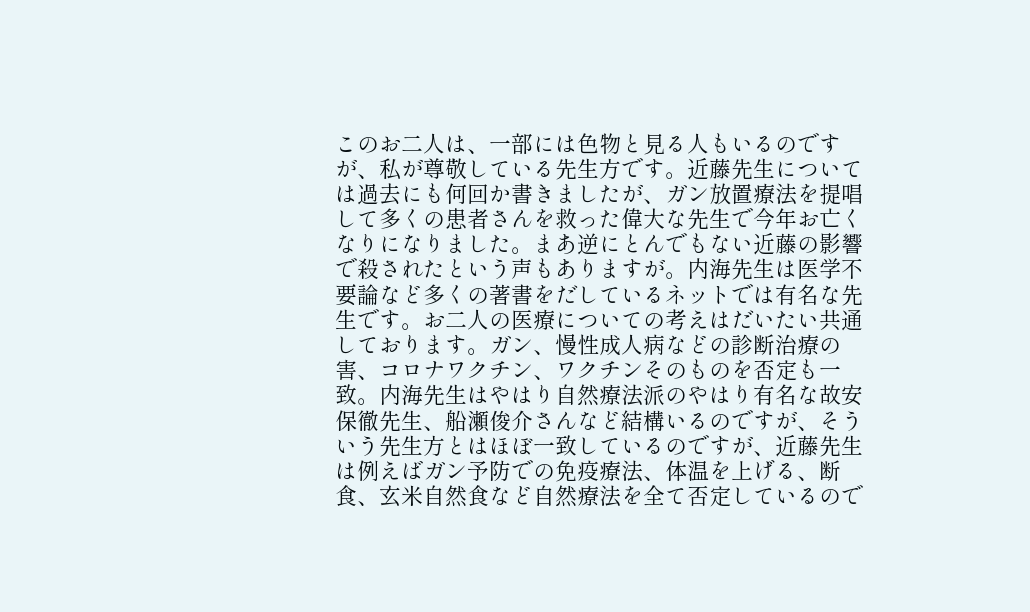このお二人は、一部には色物と見る人もいるのですが、私が尊敬している先生方です。近藤先生については過去にも何回か書きましたが、ガン放置療法を提唱して多くの患者さんを救った偉大な先生で今年お亡くなりになりました。まあ逆にとんでもない近藤の影響で殺されたという声もありますが。内海先生は医学不要論など多くの著書をだしているネットでは有名な先生です。お二人の医療についての考えはだいたい共通しております。ガン、慢性成人病などの診断治療の害、コロナワクチン、ワクチンそのものを否定も一致。内海先生はやはり自然療法派のやはり有名な故安保徹先生、船瀬俊介さんなど結構いるのですが、そういう先生方とはほぼ一致しているのですが、近藤先生は例えばガン予防での免疫療法、体温を上げる、断食、玄米自然食など自然療法を全て否定しているので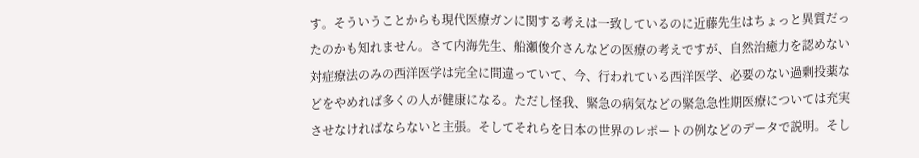す。そういうことからも現代医療ガンに関する考えは一致しているのに近藤先生はちょっと異質だったのかも知れません。さて内海先生、船瀬俊介さんなどの医療の考えですが、自然治癒力を認めない対症療法のみの西洋医学は完全に間違っていて、今、行われている西洋医学、必要のない過剰投薬などをやめれば多くの人が健康になる。ただし怪我、緊急の病気などの緊急急性期医療については充実させなければならないと主張。そしてそれらを日本の世界のレポートの例などのデータで説明。そし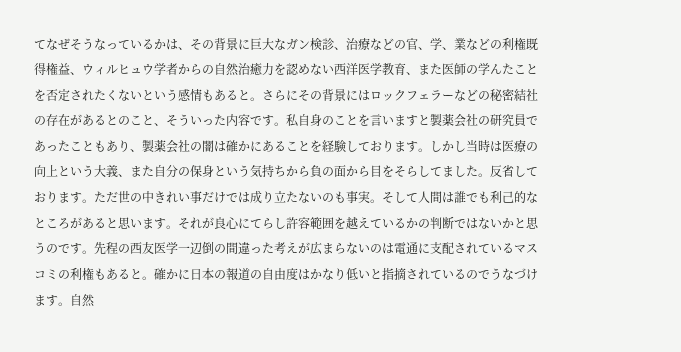てなぜそうなっているかは、その背景に巨大なガン検診、治療などの官、学、業などの利権既得権益、ウィルヒュウ学者からの自然治癒力を認めない西洋医学教育、また医師の学んたことを否定されたくないという感情もあると。さらにその背景にはロックフェラーなどの秘密結社の存在があるとのこと、そういった内容です。私自身のことを言いますと製薬会社の研究員であったこともあり、製薬会社の闇は確かにあることを経験しております。しかし当時は医療の向上という大義、また自分の保身という気持ちから負の面から目をそらしてました。反省しております。ただ世の中きれい事だけでは成り立たないのも事実。そして人間は誰でも利己的なところがあると思います。それが良心にてらし許容範囲を越えているかの判断ではないかと思うのです。先程の西友医学一辺倒の間違った考えが広まらないのは電通に支配されているマスコミの利権もあると。確かに日本の報道の自由度はかなり低いと指摘されているのでうなづけます。自然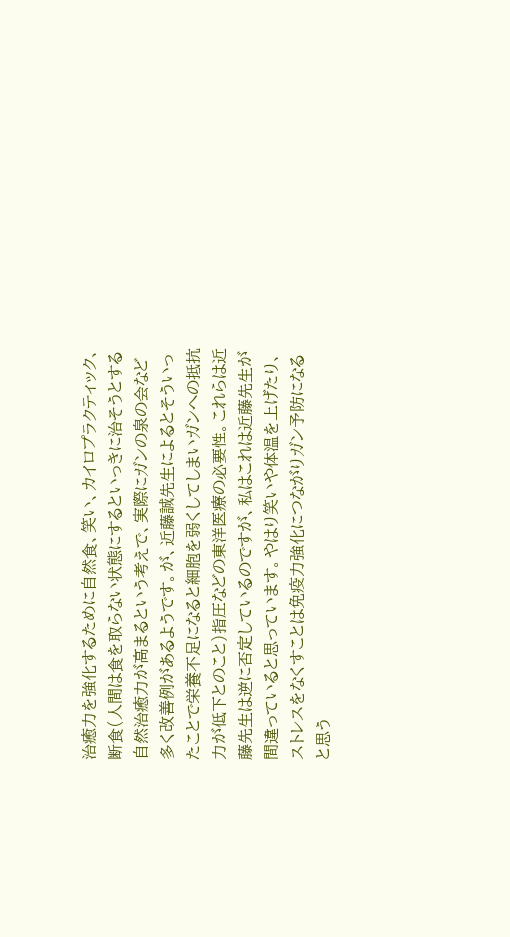治癒力を強化するために自然食、笑い、カイロプラクティック、断食(人間は食を取らない状態にするといっきに治そうとする自然治癒力が高まるという考えで、実際にガンの泉の会など多く改善例があるようです。が、近藤誠先生によるとそういったことで栄養不足になると細胞を弱くしてしまいガンへの抵抗力が低下とのこと)指圧などの東洋医療の必要性。これらは近藤先生は逆に否定しているのですが、私はこれは近藤先生が間違っていると思っています。やはり笑いや体温を上げたり、ストレスをなくすことは免疫力強化につながりガン予防になると思う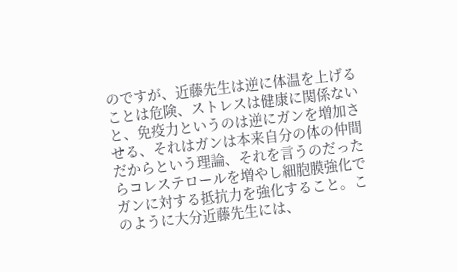のですが、近藤先生は逆に体温を上げることは危険、ストレスは健康に関係ないと、免疫力というのは逆にガンを増加させる、それはガンは本来自分の体の仲間だからという理論、それを言うのだったらコレステロールを増やし細胞膜強化でガンに対する抵抗力を強化すること。このように大分近藤先生には、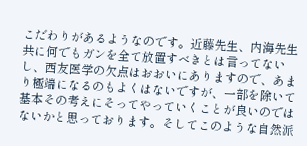こだわりがあるようなのです。近藤先生、内海先生共に何でもガンを全て放置すべきとは言ってないし、西友医学の欠点はおおいにありますので、あまり極端になるのもよくはないですが、一部を除いて基本その考えにそってやっていくことが良いのではないかと思っております。そしてこのような自然派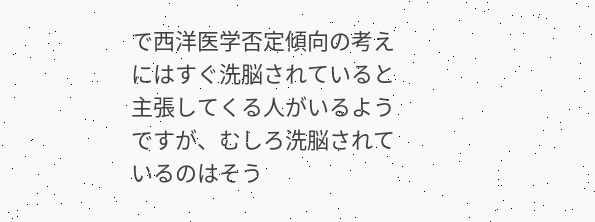で西洋医学否定傾向の考えにはすぐ洗脳されていると主張してくる人がいるようですが、むしろ洗脳されているのはそう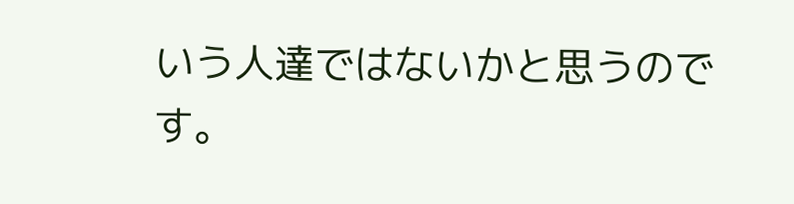いう人達ではないかと思うのです。